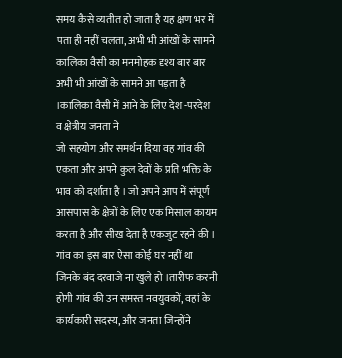समय कैसे व्यतीत हो जाता है यह क्षण भर में पता ही नहीं चलता, अभी भी आंखों के सामने कालिका वैसी का मनमोहक दृश्य बार बार अभी भी आंखों के सामने आ पड़ता है ।कालिका वैसी में आने के लिए देश -परदेश व क्षेत्रीय जनता ने
जो सहयोग और समर्थन दिया वह गांव की एकता और अपने कुल देवों के प्रति भक्ति के भाव को दर्शाता है । जो अपने आप में संपूर्ण आसपास के क्षेत्रों के लिए एक मिसाल कायम करता है और सीख देता है एकजुट रहने की ।
गांव का इस बार ऐसा कोई घर नहीं था जिनके बंद दरवाजे ना खुले हो ।तारीफ करनी होगी गांव की उन समस्त नवयुवकों, वहां के कार्यकारी सदस्य, और जनता जिन्होंने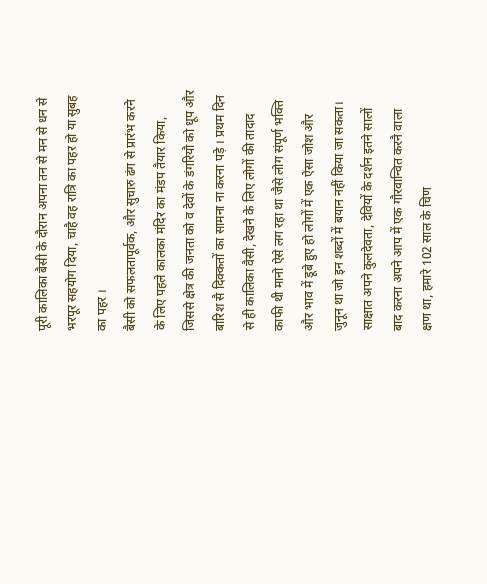पूरी कालिका बैसी के दौरान अपना तन से मन से धन से भरपूर सहयोग दिया, चाहै वह रात्रि का पहर हो या सुबह का पहर ।
बैसी को सफलतापूर्वक, और सुचारु ढंग से प्रारंभ करने के लिए पहले कालका मंदिर का मंडप तैयार किया, जिससे क्षेत्र की जनता को व देवों के डंगरियौ को धूप और बारिश सै दिक्कतों का सामना ना करना पड़े । प्रथम दिन से ही कालिका वैसी, देखने के लिए लोगों की तादाद काफी थी मानो ऐसे लग रहा था जैसे लोग संपूर्ण भक्ति और भाव में डूबे हुए हो लोगों में एक ऐसा जोश और जुनून था जो इन शब्दों में बयान नहीं किया जा सकता। साक्षात अपने कुलदेवता, देवियों के दर्शन इतने सालों बाद करना अपने आप में एक गौरवान्वित करनै वाला क्षण था, हमारे 102 साल के चिण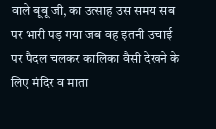वाले बूबू जी, का उत्साह उस समय सब पर भारी पड़ गया जब वह इतनी उचाई पर पैदल चलकर कालिका वैसी देखने के लिए मंदिर व माता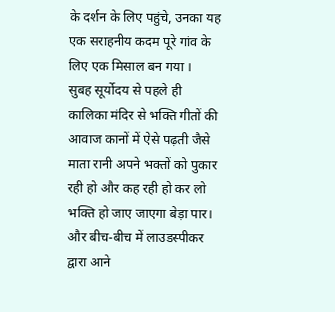के दर्शन के लिए पहुंचे, उनका यह एक सराहनीय कदम पूरे गांव के लिए एक मिसाल बन गया ।
सुबह सूर्योदय से पहले ही कालिका मंदिर से भक्ति गीतों की आवाज कानों में ऐसे पढ़ती जैसे माता रानी अपने भक्तों को पुकार रही हो और कह रही हो कर लो भक्ति हो जाए जाएगा बेड़ा पार। और बीच-बीच में लाउडस्पीकर द्वारा आने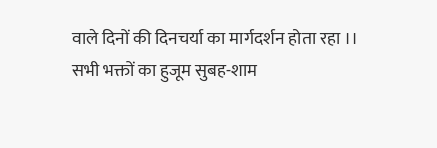वाले दिनों की दिनचर्या का मार्गदर्शन होता रहा ।।
सभी भक्तों का हुजूम सुबह-शाम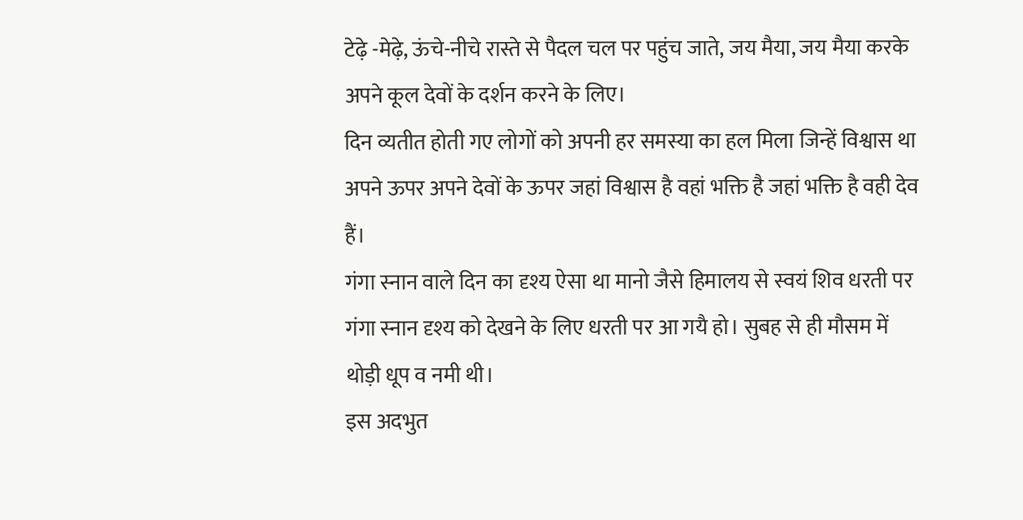टेढ़े -मेढ़े, ऊंचे-नीचे रास्ते से पैदल चल पर पहुंच जाते, जय मैया, जय मैया करके अपने कूल देवों के दर्शन करने के लिए।
दिन व्यतीत होती गए लोगों को अपनी हर समस्या का हल मिला जिन्हें विश्वास था अपने ऊपर अपने देवों के ऊपर जहां विश्वास है वहां भक्ति है जहां भक्ति है वही देव हैं।
गंगा स्नान वाले दिन का दृश्य ऐसा था मानो जैसे हिमालय से स्वयं शिव धरती पर गंगा स्नान दृश्य को देखने के लिए धरती पर आ गयै हो। सुबह से ही मौसम में थोड़ी धूप व नमी थी।
इस अदभुत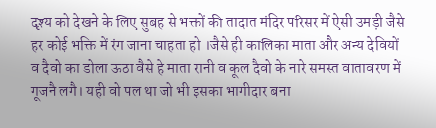दृश्य को देखने के लिए सुबह से भक्तों की तादात मंदिर परिसर में ऐसी उमड़ी जैसे हर कोई भक्ति में रंग जाना चाहता हो ।जैसे ही कालिका माता और अन्य देवियों व दैवो का डोला ऊठा वैसे हे माता रानी व कूल दैवो के नारे समस्त वातावरण में गूजनै लगै। यही वो पल था जो भी इसका भागीदार बना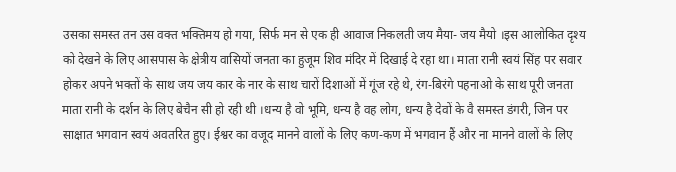उसका समस्त तन उस वक्त भक्तिमय हो गया, सिर्फ मन से एक ही आवाज निकलती जय मैया- जय मैयो ।इस आलोकित दृश्य को देखने के लिए आसपास के क्षेत्रीय वासियों जनता का हुजूम शिव मंदिर में दिखाई दे रहा था। माता रानी स्वयं सिंह पर सवार होकर अपने भक्तों के साथ जय जय कार के नार के साथ चारों दिशाओं में गूंज रहे थे, रंग-बिरंगे पहनाओ के साथ पूरी जनता माता रानी के दर्शन के लिए बेचैन सी हो रही थी ।धन्य है वो भूमि, धन्य है वह लोग, धन्य है देवों के वै समस्त डंगरी, जिन पर साक्षात भगवान स्वयं अवतरित हुए। ईश्वर का वजूद मानने वालों के लिए कण-कण में भगवान हैं और ना मानने वालों के लिए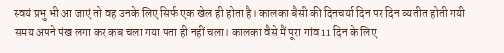स्वयं प्रभु भी आ जाएं तो वह उनके लिए सिर्फ एक खेल ही होता है। कालका बैसी की दिनचर्या दिन पर दिन व्यतीत होती गयी समय अपने पंख लगा कर कब चला गया पता ही नहीं चला। कालका वैसे मैं पूरा गांव 11 दिन के लिए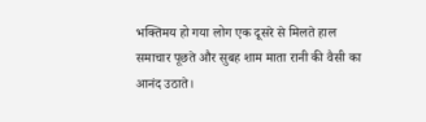भक्तिमय हो गया लोग एक दूसरे से मिलते हाल समाचार पूछते और सुबह शाम माता रानी की वैसी का आनंद उठाते।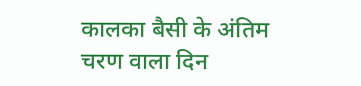कालका बैसी के अंतिम चरण वाला दिन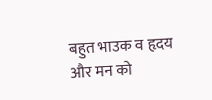बहुत भाउक व हृदय और मन को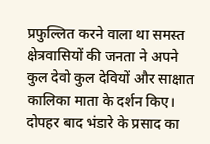प्रफुल्लित करने वाला था समस्त क्षेत्रवासियों की जनता ने अपने कुल देवो कुल देवियों और साक्षात कालिका माता के दर्शन किए। दोपहर बाद भंडारे के प्रसाद का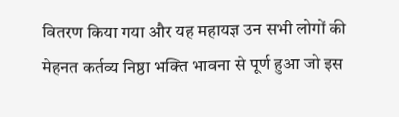वितरण किया गया और यह महायज्ञ उन सभी लोगों की मेहनत कर्तव्य निष्ठा भक्ति भावना से पूर्ण हुआ जो इस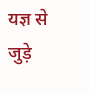यज्ञ से जुड़े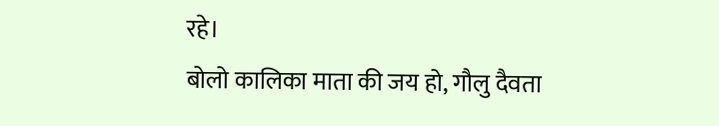रहे।
बोलो कालिका माता की जय हो, गौलु दैवता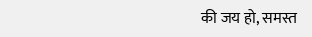की जय हो, समस्त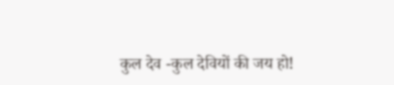कुल देव -कुल देवियों की जय हो!